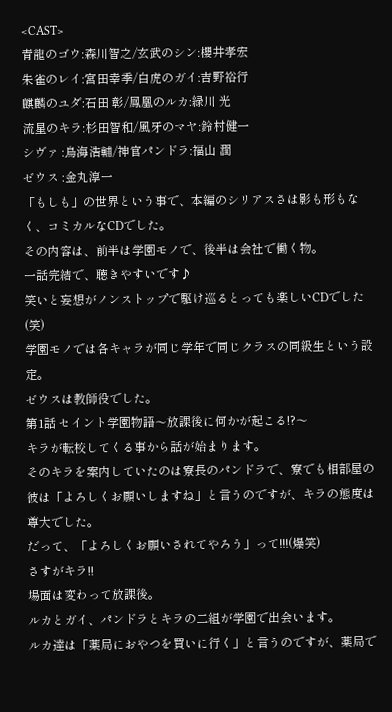<CAST>
青龍のゴウ:森川智之/玄武のシン:櫻井孝宏
朱雀のレイ:宮田幸季/白虎のガイ:吉野裕行
麒麟のユダ:石田 彰/鳳凰のルカ:緑川 光
流星のキラ:杉田智和/風牙のマヤ:鈴村健一
シヴァ :鳥海浩輔/神官パンドラ:福山 潤
ゼウス :金丸淳一
「もしも」の世界という事で、本編のシリアスさは影も形もなく、コミカルなCDでした。
その内容は、前半は学園モノで、後半は会社で働く物。
一話完結で、聴きやすいです♪
笑いと妄想がノンストップで駆け巡るとっても楽しいCDでした(笑)
学園モノでは各キャラが同じ学年で同じクラスの同級生という設定。
ゼウスは教師役でした。
第1話 セイント学園物語〜放課後に何かが起こる!?〜
キラが転校してくる事から話が始まります。
そのキラを案内していたのは寮長のパンドラで、寮でも相部屋の彼は「よろしくお願いしますね」と言うのですが、キラの態度は尊大でした。
だって、「よろしくお願いされてやろう」って!!!(爆笑)
さすがキラ!!
場面は変わって放課後。
ルカとガイ、パンドラとキラの二組が学園で出会います。
ルカ達は「薬局におやつを買いに行く」と言うのですが、薬局で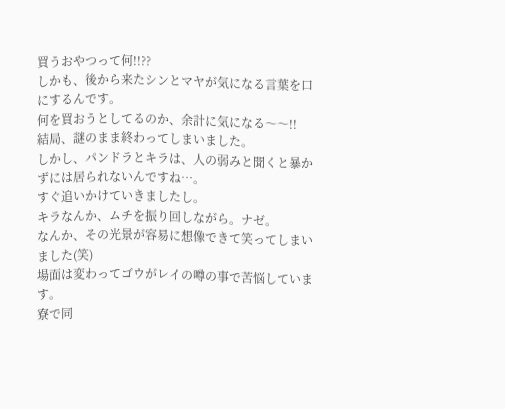買うおやつって何!!??
しかも、後から来たシンとマヤが気になる言葉を口にするんです。
何を買おうとしてるのか、余計に気になる〜〜!!
結局、謎のまま終わってしまいました。
しかし、パンドラとキラは、人の弱みと聞くと暴かずには居られないんですね…。
すぐ追いかけていきましたし。
キラなんか、ムチを振り回しながら。ナゼ。
なんか、その光景が容易に想像できて笑ってしまいました(笑)
場面は変わってゴウがレイの噂の事で苦悩しています。
寮で同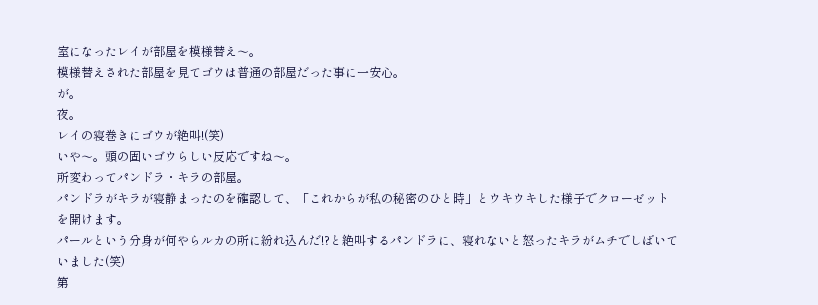室になったレイが部屋を模様替え〜。
模様替えされた部屋を見てゴウは普通の部屋だった事に一安心。
が。
夜。
レイの寝巻きにゴウが絶叫!(笑)
いや〜。頭の固いゴウらしい反応ですね〜。
所変わってパンドラ・キラの部屋。
パンドラがキラが寝静まったのを確認して、「これからが私の秘密のひと時」とウキウキした様子でクローゼットを開けます。
パールという分身が何やらルカの所に紛れ込んだ!?と絶叫するパンドラに、寝れないと怒ったキラがムチでしばいていました(笑)
第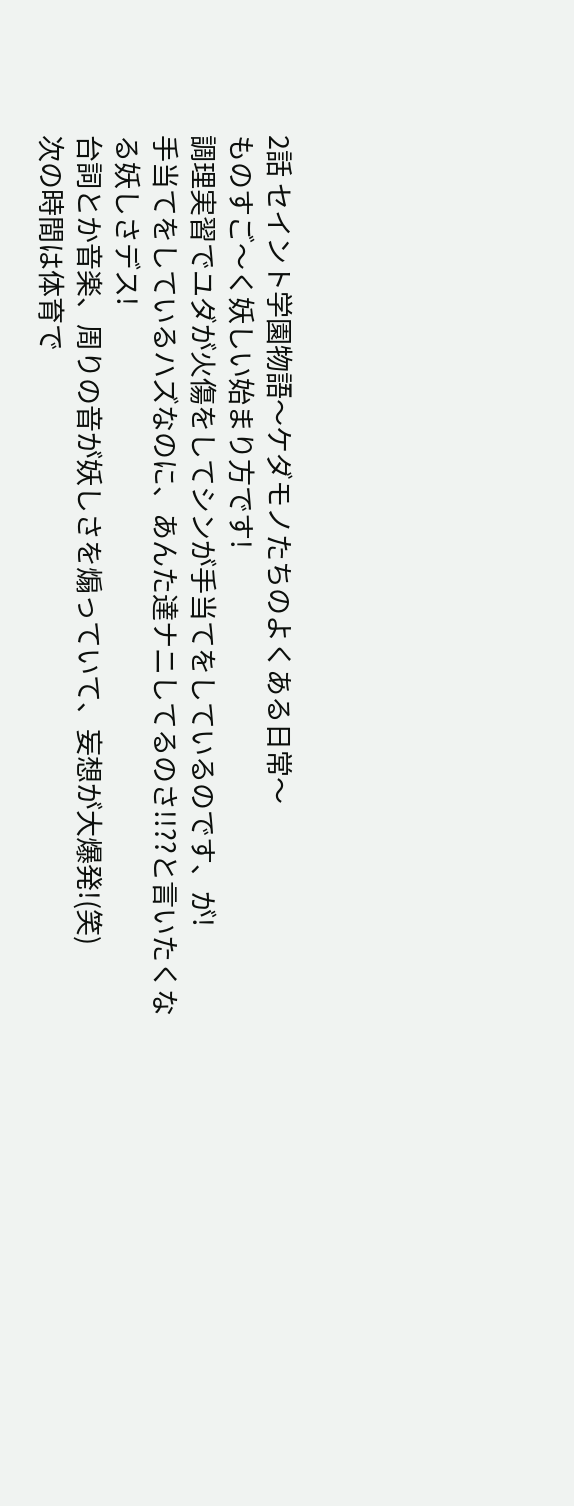2話 セイント学園物語〜ケダモノたちのよくある日常〜
ものすご〜く妖しい始まり方です!
調理実習でユダが火傷をしてシンが手当てをしているのです、が!
手当てをしているハズなのに、あんた達ナニしてるのさ!!??と言いたくなる妖しさデス!
台詞とか音楽、周りの音が妖しさを煽っていて、妄想が大爆発!(笑)
次の時間は体育で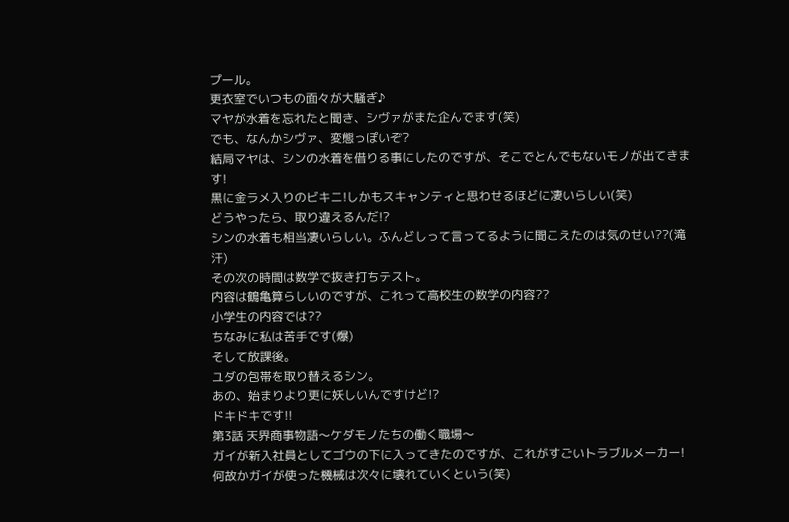プール。
更衣室でいつもの面々が大騒ぎ♪
マヤが水着を忘れたと聞き、シヴァがまた企んでます(笑)
でも、なんかシヴァ、変態っぽいぞ?
結局マヤは、シンの水着を借りる事にしたのですが、そこでとんでもないモノが出てきます!
黒に金ラメ入りのビキニ!しかもスキャンティと思わせるほどに凄いらしい(笑)
どうやったら、取り違えるんだ!?
シンの水着も相当凄いらしい。ふんどしって言ってるように聞こえたのは気のせい??(滝汗)
その次の時間は数学で抜き打ちテスト。
内容は鶴亀算らしいのですが、これって高校生の数学の内容??
小学生の内容では??
ちなみに私は苦手です(爆)
そして放課後。
ユダの包帯を取り替えるシン。
あの、始まりより更に妖しいんですけど!?
ドキドキです!!
第3話 天界商事物語〜ケダモノたちの働く職場〜
ガイが新入社員としてゴウの下に入ってきたのですが、これがすごいトラブルメーカー!
何故かガイが使った機械は次々に壊れていくという(笑)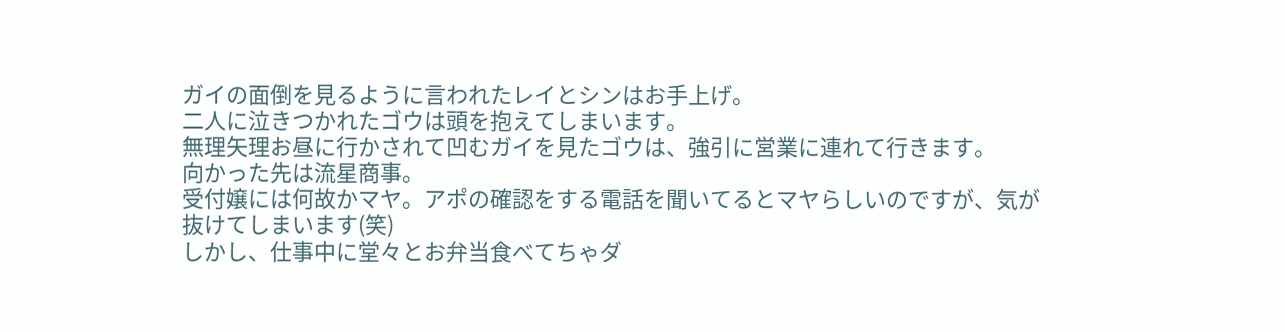ガイの面倒を見るように言われたレイとシンはお手上げ。
二人に泣きつかれたゴウは頭を抱えてしまいます。
無理矢理お昼に行かされて凹むガイを見たゴウは、強引に営業に連れて行きます。
向かった先は流星商事。
受付嬢には何故かマヤ。アポの確認をする電話を聞いてるとマヤらしいのですが、気が抜けてしまいます(笑)
しかし、仕事中に堂々とお弁当食べてちゃダ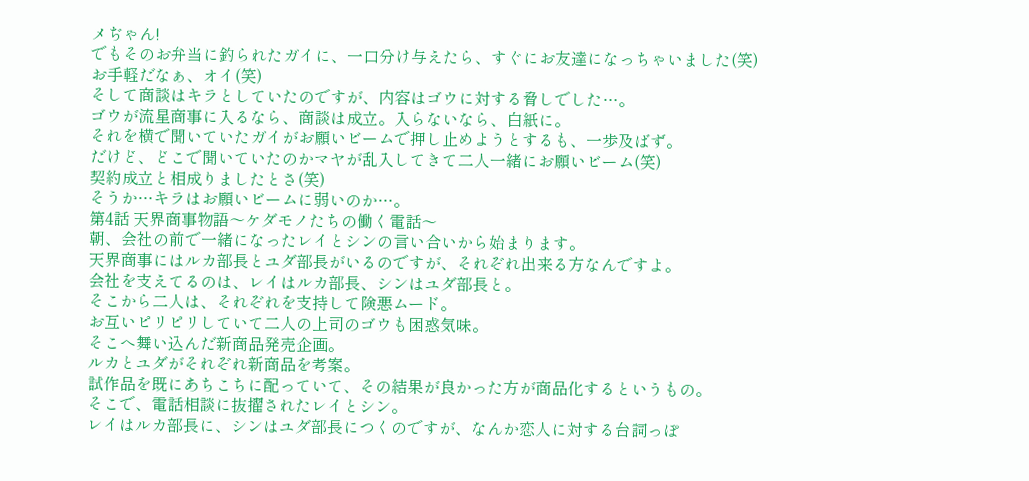メぢゃん!
でもそのお弁当に釣られたガイに、一口分け与えたら、すぐにお友達になっちゃいました(笑)
お手軽だなぁ、オイ(笑)
そして商談はキラとしていたのですが、内容はゴウに対する脅しでした…。
ゴウが流星商事に入るなら、商談は成立。入らないなら、白紙に。
それを横で聞いていたガイがお願いビームで押し止めようとするも、一歩及ばず。
だけど、どこで聞いていたのかマヤが乱入してきて二人一緒にお願いビーム(笑)
契約成立と相成りましたとさ(笑)
そうか…キラはお願いビームに弱いのか…。
第4話 天界商事物語〜ケダモノたちの働く電話〜
朝、会社の前で一緒になったレイとシンの言い合いから始まります。
天界商事にはルカ部長とユダ部長がいるのですが、それぞれ出来る方なんですよ。
会社を支えてるのは、レイはルカ部長、シンはユダ部長と。
そこから二人は、それぞれを支持して険悪ムード。
お互いピリピリしていて二人の上司のゴウも困惑気味。
そこへ舞い込んだ新商品発売企画。
ルカとユダがそれぞれ新商品を考案。
試作品を既にあちこちに配っていて、その結果が良かった方が商品化するというもの。
そこで、電話相談に抜擢されたレイとシン。
レイはルカ部長に、シンはユダ部長につくのですが、なんか恋人に対する台詞っぽ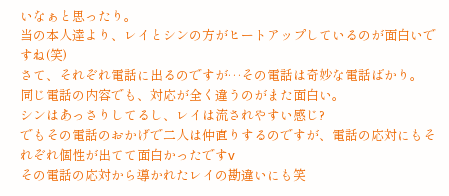いなぁと思ったり。
当の本人達より、レイとシンの方がヒートアップしているのが面白いですね(笑)
さて、それぞれ電話に出るのですが…その電話は奇妙な電話ばかり。
同じ電話の内容でも、対応が全く違うのがまた面白い。
シンはあっさりしてるし、レイは流されやすい感じ?
でもその電話のおかげで二人は仲直りするのですが、電話の応対にもそれぞれ個性が出てて面白かったですv
その電話の応対から導かれたレイの勘違いにも笑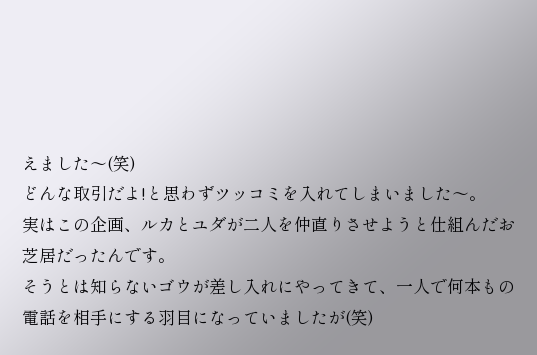えました〜(笑)
どんな取引だよ!と思わずツッコミを入れてしまいました〜。
実はこの企画、ルカとユダが二人を仲直りさせようと仕組んだお芝居だったんです。
そうとは知らないゴウが差し入れにやってきて、一人で何本もの電話を相手にする羽目になっていましたが(笑)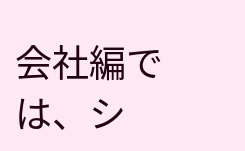会社編では、シ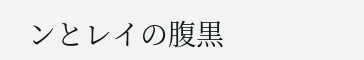ンとレイの腹黒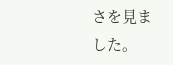さを見ました。